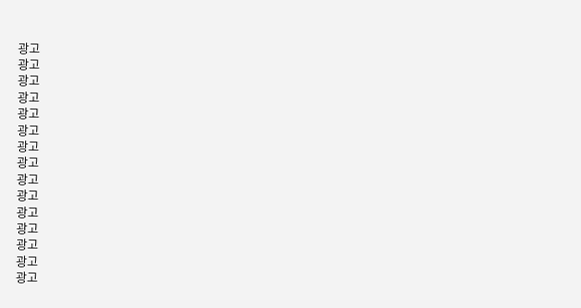광고
광고
광고
광고
광고
광고
광고
광고
광고
광고
광고
광고
광고
광고
광고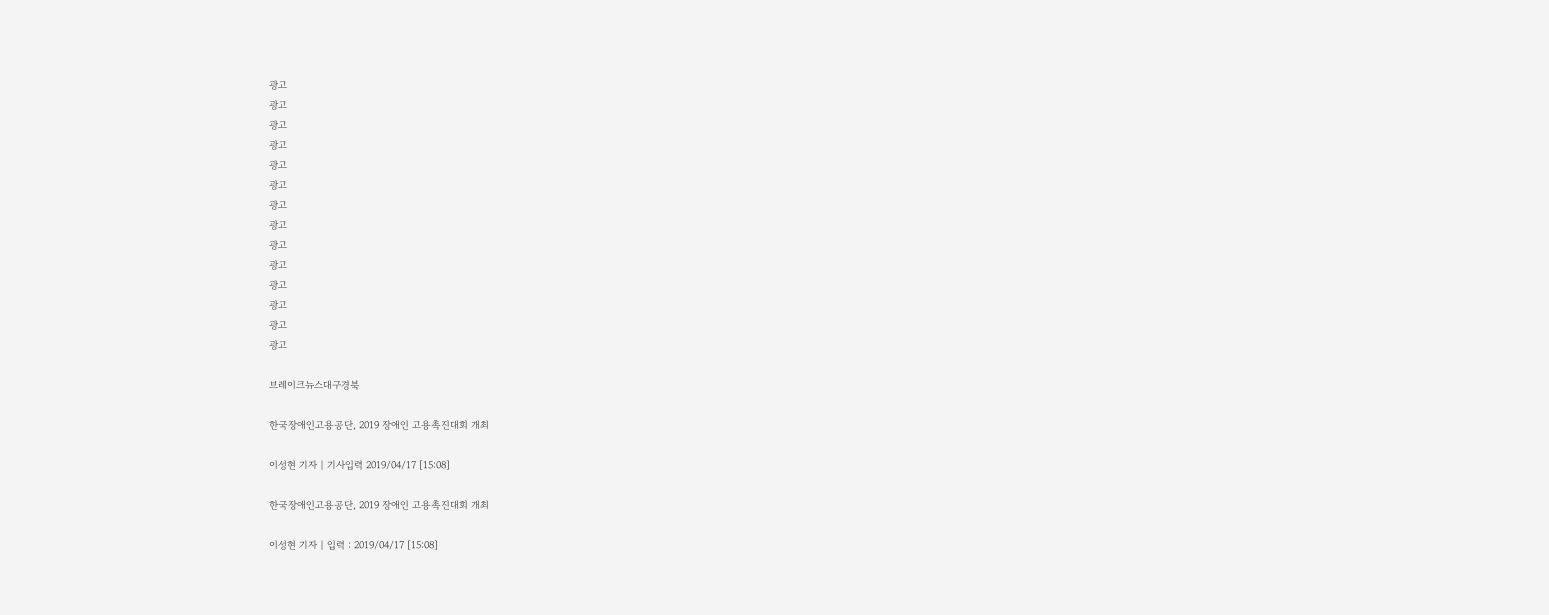광고
광고
광고
광고
광고
광고
광고
광고
광고
광고
광고
광고
광고
광고

브레이크뉴스대구경북

한국장애인고용공단, 2019 장애인 고용촉진대회 개최

이성현 기자 | 기사입력 2019/04/17 [15:08]

한국장애인고용공단, 2019 장애인 고용촉진대회 개최

이성현 기자 | 입력 : 2019/04/17 [15:08]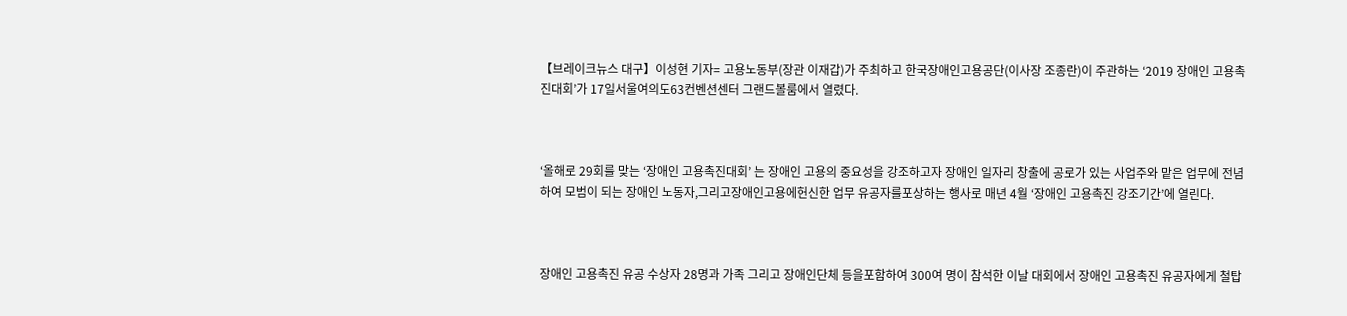【브레이크뉴스 대구】이성현 기자= 고용노동부(장관 이재갑)가 주최하고 한국장애인고용공단(이사장 조종란)이 주관하는 ‘2019 장애인 고용촉진대회’가 17일서울여의도63컨벤션센터 그랜드볼룸에서 열렸다.



‘올해로 29회를 맞는 ‘장애인 고용촉진대회’ 는 장애인 고용의 중요성을 강조하고자 장애인 일자리 창출에 공로가 있는 사업주와 맡은 업무에 전념하여 모범이 되는 장애인 노동자,그리고장애인고용에헌신한 업무 유공자를포상하는 행사로 매년 4월 ‘장애인 고용촉진 강조기간’에 열린다.



장애인 고용촉진 유공 수상자 28명과 가족 그리고 장애인단체 등을포함하여 300여 명이 참석한 이날 대회에서 장애인 고용촉진 유공자에게 철탑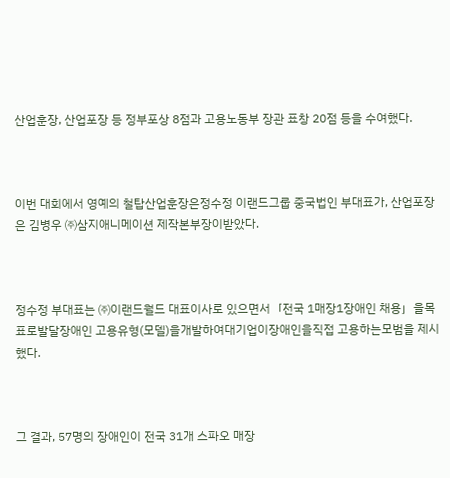산업훈장, 산업포장 등 정부포상 8점과 고용노동부 장관 표창 20점 등을 수여했다.



이번 대회에서 영예의 철탑산업훈장은정수정 이랜드그룹 중국법인 부대표가, 산업포장은 김병우 ㈜삼지애니메이션 제작본부장이받았다.



정수정 부대표는 ㈜이랜드월드 대표이사로 있으면서「전국 1매장1장애인 채용」을목표로발달장애인 고용유형(모델)을개발하여대기업이장애인을직접 고용하는모범을 제시했다.



그 결과, 57명의 장애인이 전국 31개 스파오 매장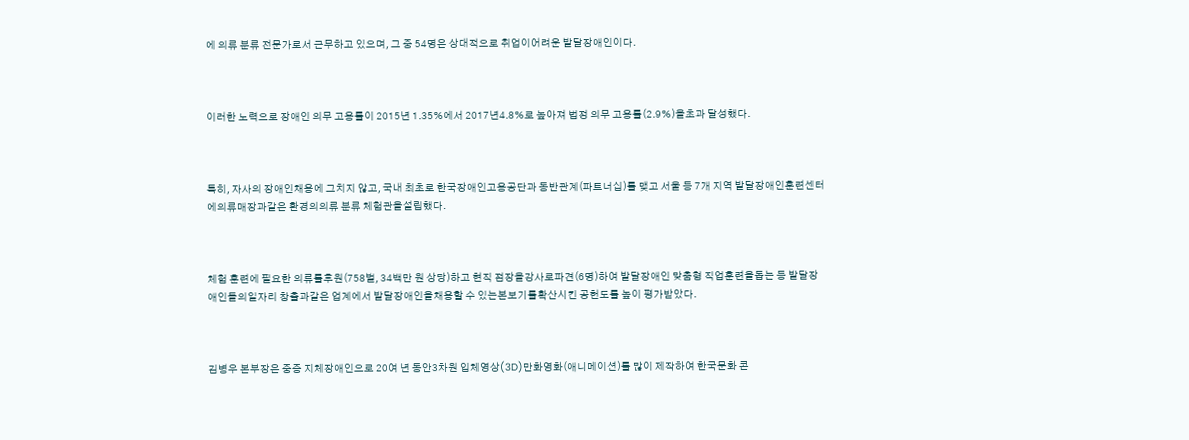에 의류 분류 전문가로서 근무하고 있으며, 그 중 54명은 상대적으로 취업이어려운 발달장애인이다.



이러한 노력으로 장애인 의무 고용률이 2015년 1.35%에서 2017년4.8%로 높아져 법정 의무 고용률(2.9%)을초과 달성했다.



특히, 자사의 장애인채용에 그치지 않고, 국내 최초로 한국장애인고용공단과 동반관계(파트너십)를 맺고 서울 등 7개 지역 발달장애인훈련센터에의류매장과같은 환경의의류 분류 체험관을설립했다.



체험 훈련에 필요한 의류를후원(758벌, 34백만 원 상당)하고 현직 점장을강사로파견(6명)하여 발달장애인 맞춤형 직업훈련을돕는 등 발달장애인들의일자리 창출과같은 업계에서 발달장애인을채용할 수 있는본보기를확산시킨 공헌도를 높이 평가받았다.



김병우 본부장은 중증 지체장애인으로 20여 년 동안3차원 입체영상(3D)만화영화(애니메이션)를 많이 제작하여 한국문화 콘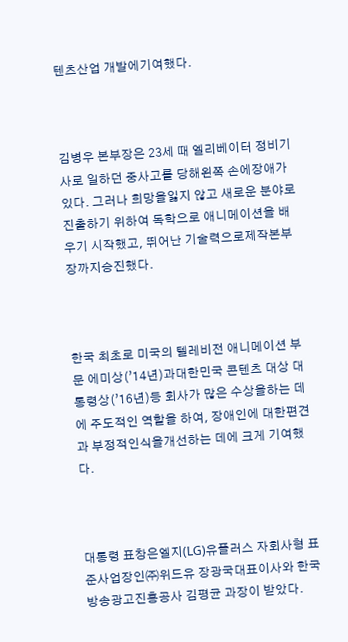텐츠산업 개발에기여했다.



김병우 본부장은 23세 때 엘리베이터 정비기사로 일하던 중사고를 당해왼쪽 손에장애가 있다. 그러나 희망을잃지 않고 새로운 분야로 진출하기 위하여 독학으로 애니메이션을 배우기 시작했고, 뛰어난 기술력으로제작본부장까지승진했다.



한국 최초로 미국의 텔레비전 애니메이션 부문 에미상(’14년)과대한민국 콘텐츠 대상 대통령상(’16년)등 회사가 많은 수상을하는 데에 주도적인 역할을 하여, 장애인에 대한편견과 부정적인식을개선하는 데에 크게 기여했다.



대통령 표창은엘지(LG)유플러스 자회사형 표준사업장인㈜위드유 장광국대표이사와 한국방송광고진흥공사 김평균 과장이 받았다.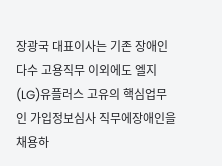장광국 대표이사는 기존 장애인 다수 고용직무 이외에도 엘지(LG)유플러스 고유의 핵심업무인 가입정보심사 직무에장애인을채용하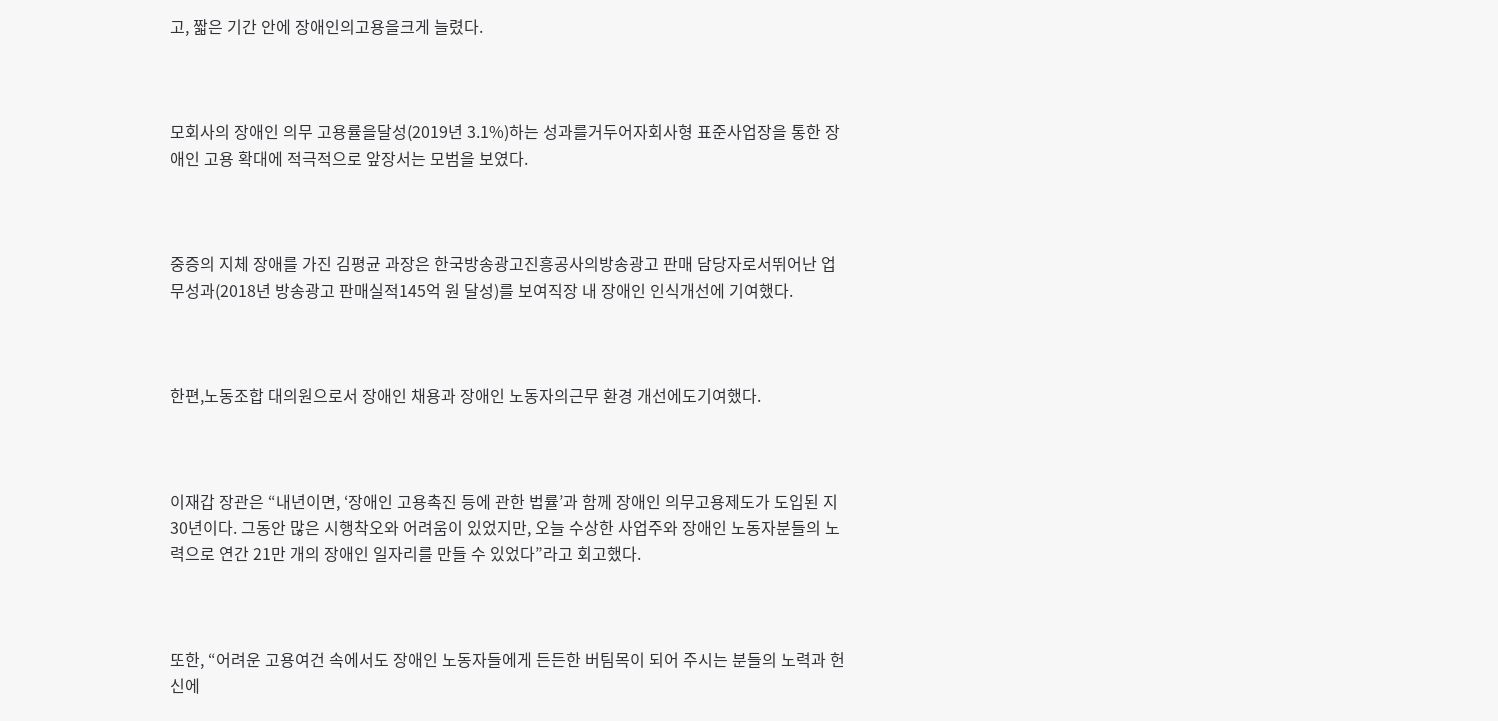고, 짧은 기간 안에 장애인의고용을크게 늘렸다.



모회사의 장애인 의무 고용률을달성(2019년 3.1%)하는 성과를거두어자회사형 표준사업장을 통한 장애인 고용 확대에 적극적으로 앞장서는 모범을 보였다.



중증의 지체 장애를 가진 김평균 과장은 한국방송광고진흥공사의방송광고 판매 담당자로서뛰어난 업무성과(2018년 방송광고 판매실적145억 원 달성)를 보여직장 내 장애인 인식개선에 기여했다.



한편,노동조합 대의원으로서 장애인 채용과 장애인 노동자의근무 환경 개선에도기여했다.



이재갑 장관은 “내년이면, ‘장애인 고용촉진 등에 관한 법률’과 함께 장애인 의무고용제도가 도입된 지 30년이다. 그동안 많은 시행착오와 어려움이 있었지만, 오늘 수상한 사업주와 장애인 노동자분들의 노력으로 연간 21만 개의 장애인 일자리를 만들 수 있었다”라고 회고했다.



또한, “어려운 고용여건 속에서도 장애인 노동자들에게 든든한 버팀목이 되어 주시는 분들의 노력과 헌신에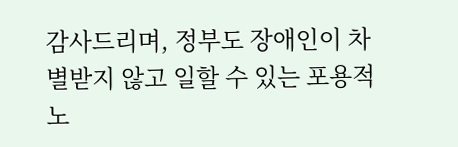감사드리며, 정부도 장애인이 차별받지 않고 일할 수 있는 포용적 노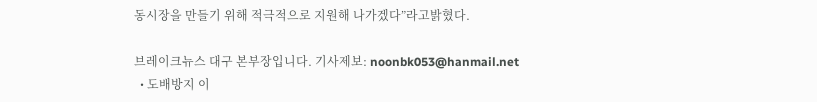동시장을 만들기 위해 적극적으로 지원해 나가겠다”라고밝혔다.

브레이크뉴스 대구 본부장입니다. 기사제보: noonbk053@hanmail.net
  • 도배방지 이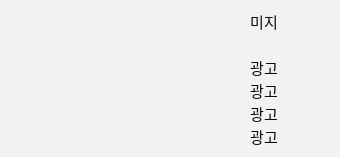미지

광고
광고
광고
광고